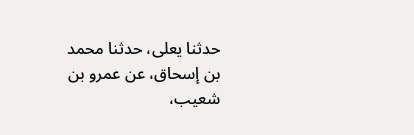حدثنا يعلى، حدثنا محمد بن إسحاق، عن عمرو بن شعيب،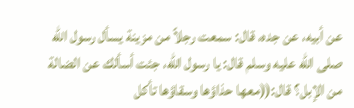عن أبيه، عن جده، قال: سمعت رجلاً من مزينة يسأل رسول الله صلى الله عليه وسلم قال: يا رسول الله، جئت أسألك عن الضالة من الإبل؟ قال:((معها حذاؤها وسقاؤها تأكل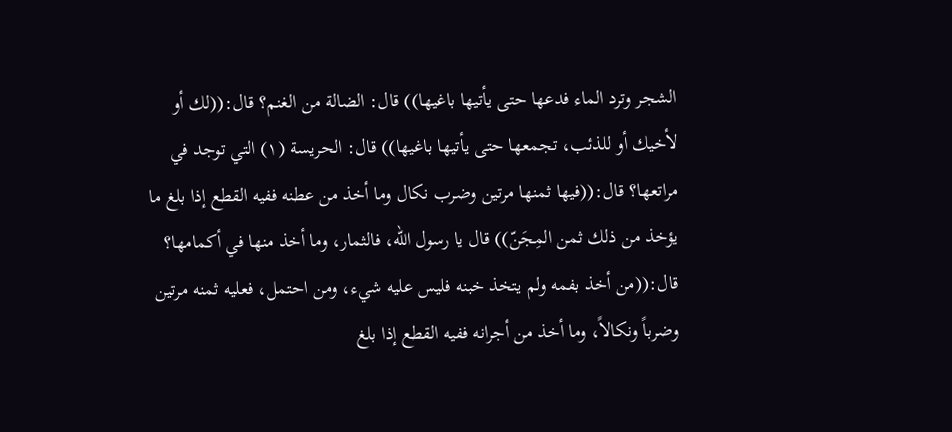الشجر وترد الماء فدعها حتى يأتيها باغيها)) قال: الضالة من الغنم؟ قال:((لك أو لأخيك أو للذئب، تجمعها حتى يأتيها باغيها)) قال: الحريسة (١) التي توجد في مراتعها؟ قال:((فيها ثمنها مرتين وضرب نكال وما أخذ من عطنه ففيه القطع إذا بلغ ما يؤخذ من ذلك ثمن المِجَنّ)) قال يا رسول الله، فالثمار، وما أخذ منها في أكمامها؟ قال:((من أخذ بفمه ولم يتخذ خبنه فليس عليه شيء، ومن احتمل، فعليه ثمنه مرتين وضرباً ونكالاً، وما أخذ من أجرانه ففيه القطع إذا بلغ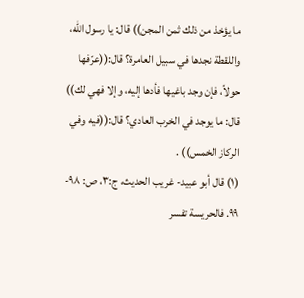ما يؤخذ من ذلك ثمن المجن)) قال: يا رسول الله، واللقطة نجدها في سبيل العامرة؟ قال:((عرّفها حولاً، فإن وجد باغيها فأدها إليه، وإلا فهي لك)) قال: ما يوجد في الخرب العادي؟ قال:((فيه وفي الركاز الخمس)) .
(١) قال أبو عبيد- غريب الحديث، ج:٣، ص: ٩٨- ٩٩. فالحريسة تفسر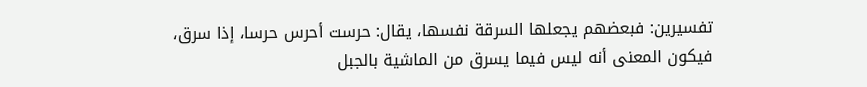تفسيرين: فبعضهم يجعلها السرقة نفسها، يقال: حرست أحرس حرسا، إذا سرق، فيكون المعنى أنه ليس فيما يسرق من الماشية بالجبل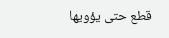قطع حتى يؤويها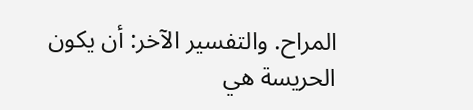المراح. والتفسير الآخر: أن يكون الحريسة هي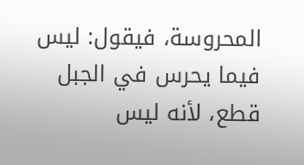المحروسة، فيقول: ليس فيما يحرس في الجبل قطع، لأنه ليس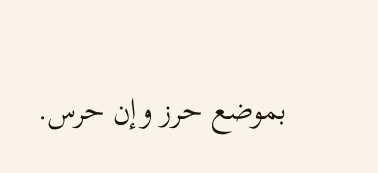بموضع حرز وإن حرس.